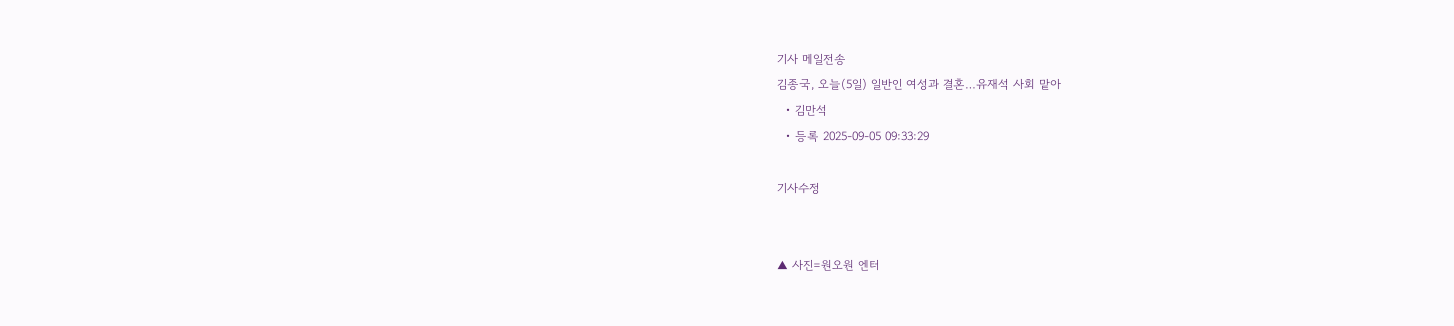기사 메일전송
김종국, 오늘(5일) 일반인 여성과 결혼…유재석 사회 맡아
  • 김만석
  • 등록 2025-09-05 09:33:29

기사수정


▲ 사진=원오원 엔터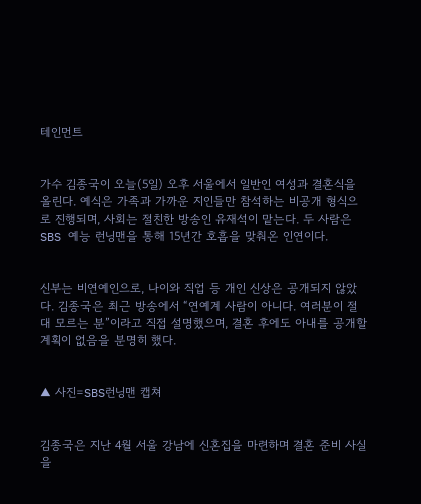테인먼트


가수 김종국이 오늘(5일) 오후 서울에서 일반인 여성과 결혼식을 올린다. 예식은 가족과 가까운 지인들만 참석하는 비공개 형식으로 진행되며, 사회는 절친한 방송인 유재석이 맡는다. 두 사람은 SBS 예능 런닝맨을 통해 15년간 호흡을 맞춰온 인연이다.


신부는 비연예인으로, 나이와 직업 등 개인 신상은 공개되지 않았다. 김종국은 최근 방송에서 “연예계 사람이 아니다. 여러분이 절대 모르는 분”이라고 직접 설명했으며, 결혼 후에도 아내를 공개할 계획이 없음을 분명히 했다.


▲ 사진=SBS런닝맨 캡쳐


김종국은 지난 4월 서울 강남에 신혼집을 마련하며 결혼 준비 사실을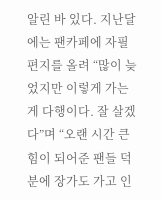알린 바 있다. 지난달에는 팬카페에 자필 편지를 올려 “많이 늦었지만 이렇게 가는 게 다행이다. 잘 살겠다”며 “오랜 시간 큰 힘이 되어준 팬들 덕분에 장가도 가고 인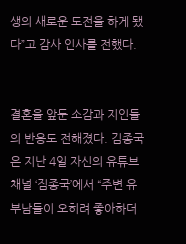생의 새로운 도전을 하게 됐다”고 감사 인사를 전했다.


결혼을 앞둔 소감과 지인들의 반응도 전해졌다. 김종국은 지난 4일 자신의 유튜브 채널 ‘짐종국’에서 “주변 유부남들이 오히려 좋아하더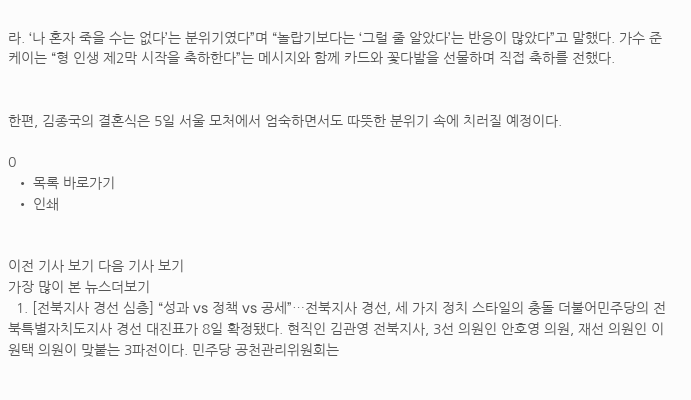라. ‘나 혼자 죽을 수는 없다’는 분위기였다”며 “놀랍기보다는 ‘그럴 줄 알았다’는 반응이 많았다”고 말했다. 가수 준케이는 “형 인생 제2막 시작을 축하한다”는 메시지와 함께 카드와 꽃다발을 선물하며 직접 축하를 전했다.


한편, 김종국의 결혼식은 5일 서울 모처에서 엄숙하면서도 따뜻한 분위기 속에 치러질 예정이다.

0
  • 목록 바로가기
  • 인쇄


이전 기사 보기 다음 기사 보기
가장 많이 본 뉴스더보기
  1. [전북지사 경선 심층] “성과 vs 정책 vs 공세”…전북지사 경선, 세 가지 정치 스타일의 충돌 더불어민주당의 전북특별자치도지사 경선 대진표가 8일 확정됐다. 현직인 김관영 전북지사, 3선 의원인 안호영 의원, 재선 의원인 이원택 의원이 맞붙는 3파전이다. 민주당 공천관리위원회는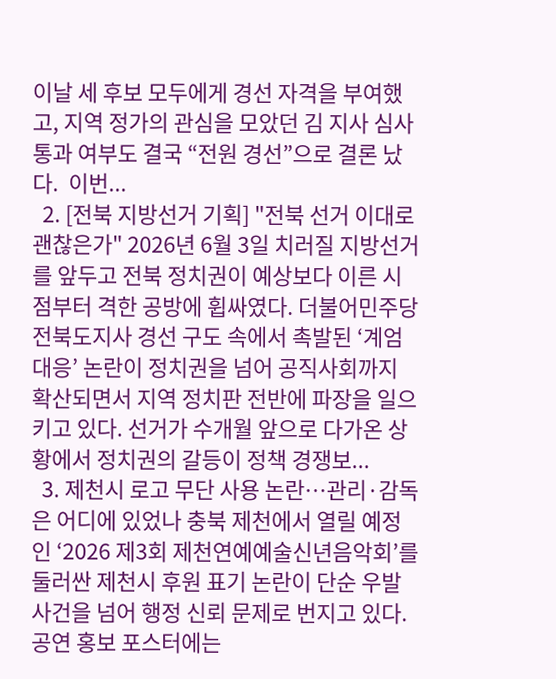이날 세 후보 모두에게 경선 자격을 부여했고, 지역 정가의 관심을 모았던 김 지사 심사 통과 여부도 결국 “전원 경선”으로 결론 났다.  이번...
  2. [전북 지방선거 기획] "전북 선거 이대로 괜찮은가" 2026년 6월 3일 치러질 지방선거를 앞두고 전북 정치권이 예상보다 이른 시점부터 격한 공방에 휩싸였다. 더불어민주당 전북도지사 경선 구도 속에서 촉발된 ‘계엄 대응’ 논란이 정치권을 넘어 공직사회까지 확산되면서 지역 정치판 전반에 파장을 일으키고 있다. 선거가 수개월 앞으로 다가온 상황에서 정치권의 갈등이 정책 경쟁보...
  3. 제천시 로고 무단 사용 논란…관리·감독은 어디에 있었나 충북 제천에서 열릴 예정인 ‘2026 제3회 제천연예예술신년음악회’를 둘러싼 제천시 후원 표기 논란이 단순 우발사건을 넘어 행정 신뢰 문제로 번지고 있다.공연 홍보 포스터에는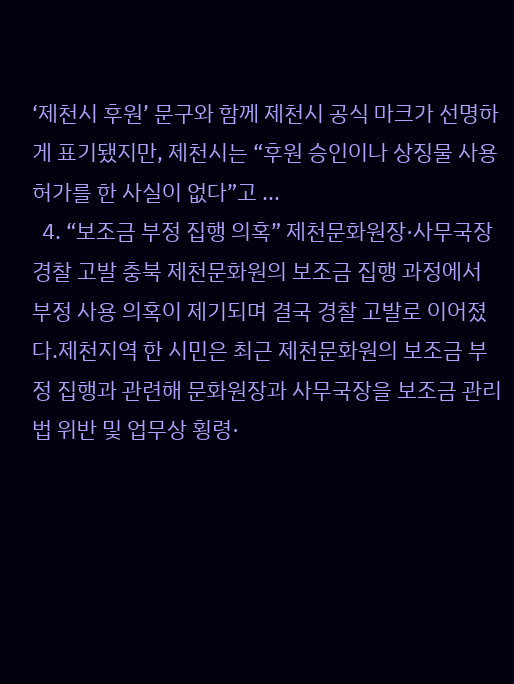‘제천시 후원’ 문구와 함께 제천시 공식 마크가 선명하게 표기됐지만, 제천시는 “후원 승인이나 상징물 사용 허가를 한 사실이 없다”고 ...
  4. “보조금 부정 집행 의혹” 제천문화원장·사무국장 경찰 고발 충북 제천문화원의 보조금 집행 과정에서 부정 사용 의혹이 제기되며 결국 경찰 고발로 이어졌다.제천지역 한 시민은 최근 제천문화원의 보조금 부정 집행과 관련해 문화원장과 사무국장을 보조금 관리법 위반 및 업무상 횡령·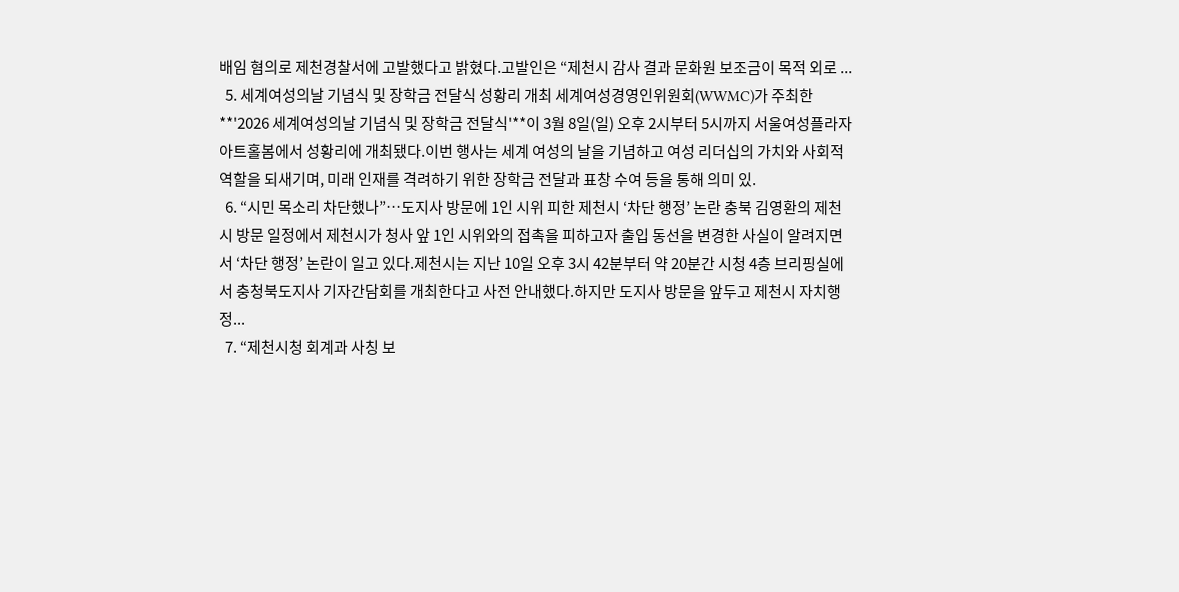배임 혐의로 제천경찰서에 고발했다고 밝혔다.고발인은 “제천시 감사 결과 문화원 보조금이 목적 외로 ...
  5. 세계여성의날 기념식 및 장학금 전달식 성황리 개최 세계여성경영인위원회(WWMC)가 주최한 **'2026 세계여성의날 기념식 및 장학금 전달식'**이 3월 8일(일) 오후 2시부터 5시까지 서울여성플라자 아트홀봄에서 성황리에 개최됐다.이번 행사는 세계 여성의 날을 기념하고 여성 리더십의 가치와 사회적 역할을 되새기며, 미래 인재를 격려하기 위한 장학금 전달과 표창 수여 등을 통해 의미 있.
  6. “시민 목소리 차단했나”…도지사 방문에 1인 시위 피한 제천시 ‘차단 행정’ 논란 충북 김영환의 제천시 방문 일정에서 제천시가 청사 앞 1인 시위와의 접촉을 피하고자 출입 동선을 변경한 사실이 알려지면서 ‘차단 행정’ 논란이 일고 있다.제천시는 지난 10일 오후 3시 42분부터 약 20분간 시청 4층 브리핑실에서 충청북도지사 기자간담회를 개최한다고 사전 안내했다.하지만 도지사 방문을 앞두고 제천시 자치행정...
  7. “제천시청 회계과 사칭 보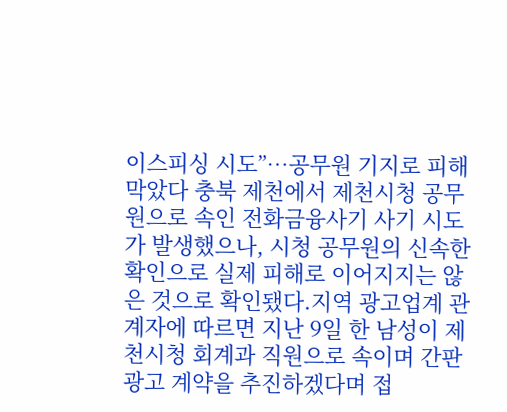이스피싱 시도”…공무원 기지로 피해 막았다 충북 제천에서 제천시청 공무원으로 속인 전화금융사기 사기 시도가 발생했으나, 시청 공무원의 신속한 확인으로 실제 피해로 이어지지는 않은 것으로 확인됐다.지역 광고업계 관계자에 따르면 지난 9일 한 남성이 제천시청 회계과 직원으로 속이며 간판 광고 계약을 추진하겠다며 접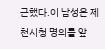근했다.이 남성은 제천시청 명의를 앞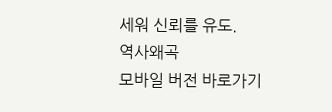세워 신뢰를 유도.
역사왜곡
모바일 버전 바로가기